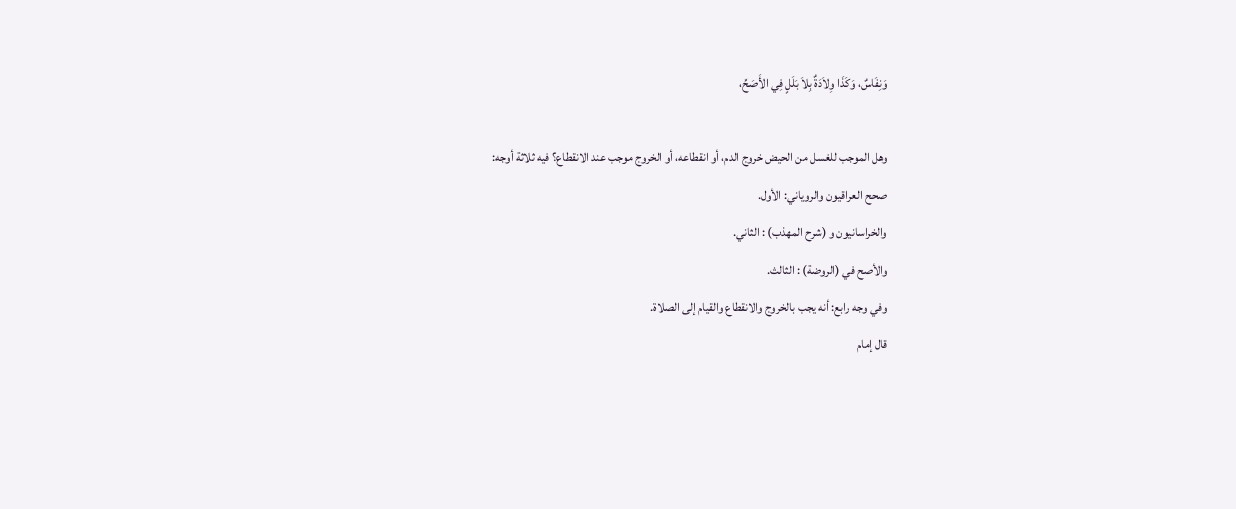وَنِفَاسٌ، وَكَذَا وِلاَدَةٌ بِلاَ بَلَلٍ فِي الأَصَحِّ،

وهل الموجب للغسل من الحيض خروج الدم، أو انقطاعه، أو الخروج موجب عند الانقطاع؟ فيه ثلاثة أوجه:
صحح العراقيون والروياني: الأول.
والخراسانيون و (شرح المهذب) : الثاني.
والأصح في (الروضة) : الثالث.
وفي وجه رابع: أنه يجب بالخروج والانقطاع والقيام إلى الصلاة.
قال إمام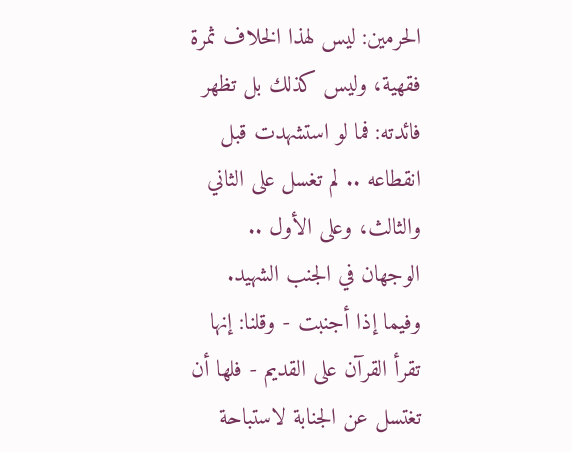الحرمين: ليس لهذا الخلاف ثمرة فقهية، وليس كذلك بل تظهر فائدته: فما لو استشهدت قبل انقطاعه .. لم تغسل على الثاني والثالث، وعلى الأول .. الوجهان في الجنب الشهيد.
وفيما إذا أجنبت - وقلنا: إنها تقرأ القرآن على القديم - فلها أن تغتسل عن الجنابة لاستباحة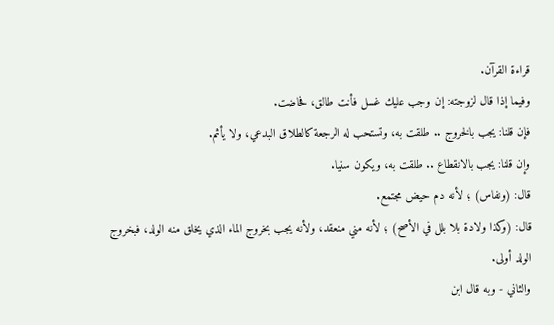قراءة القرآن.
وفيما إذا قال لزوجته: إن وجب عليك غسل فأنت طالق، فحاضت.
فإن قلنا: يجب بالخروج .. طلقت به، وتستحب له الرجعة كالطلاق البدعي، ولا يأثم.
وإن قلنا: يجب بالانقطاع .. طلقت به، ويكون سنيا.
قال: (ونفاس) ؛ لأنه دم حيض مجتمع.
قال: (وكذا ولادة بلا بلل في الأصح) ؛ لأنه مني منعقد، ولأنه يجب بخروج الماء الذي يخلق منه الولد، فبخروج الولد أولى.
والثاني - وبه قال ابن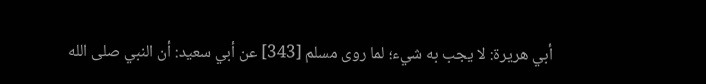أبي هريرة: لا يجب به شيء؛ لما روى مسلم [343] عن أبي سعيد: أن النبي صلى الله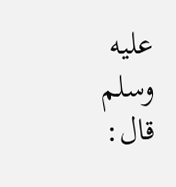عليه وسلم قال: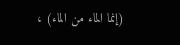(إنما الماء من الماء) ،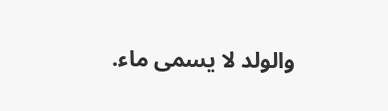والولد لا يسمى ماء.